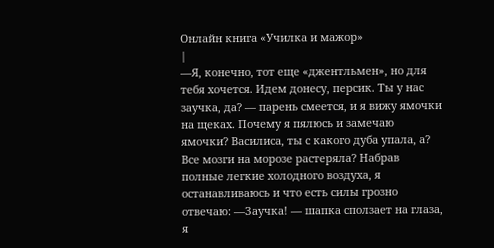Онлайн книга «Училка и мажор»
|
—Я, конечно, тот еще «джентльмен», но для тебя хочется. Идем донесу, персик. Ты у нас заучка, да? — парень смеется, и я вижу ямочки на щеках. Почему я пялюсь и замечаю ямочки? Василиса, ты с какого дуба упала, а? Все мозги на морозе растеряла? Набрав полные легкие холодного воздуха, я останавливаюсь и что есть силы грозно отвечаю: —Заучка! — шапка сползает на глаза, я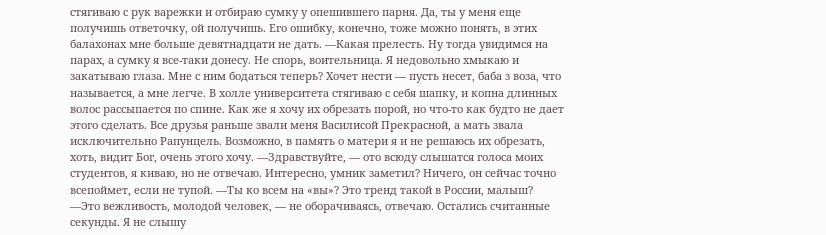стягиваю с рук варежки и отбираю сумку у опешившего парня. Да, ты у меня еще получишь ответочку, ой получишь. Его ошибку, конечно, тоже можно понять, в этих балахонах мне больше девятнадцати не дать. —Какая прелесть. Ну тогда увидимся на парах, а сумку я все-таки донесу. Не спорь, воительница. Я недовольно хмыкаю и закатываю глаза. Мне с ним бодаться теперь? Хочет нести — пусть несет, баба з воза, что называется, а мне легче. В холле университета стягиваю с себя шапку, и копна длинных волос рассыпается по спине. Как же я хочу их обрезать порой, но что-то как будто не дает этого сделать. Все друзья раньше звали меня Василисой Прекрасной, а мать звала исключительно Рапунцель. Возможно, в память о матери я и не решаюсь их обрезать, хоть, видит Бог, очень этого хочу. —Здравствуйте, — ото всюду слышатся голоса моих студентов, я киваю, но не отвечаю. Интересно, умник заметил? Ничего, он сейчас точно всепоймет, если не тупой. —Ты ко всем на «вы»? Это тренд такой в России, малыш? —Это вежливость, молодой человек, — не оборачиваясь, отвечаю. Остались считанные секунды. Я не слышу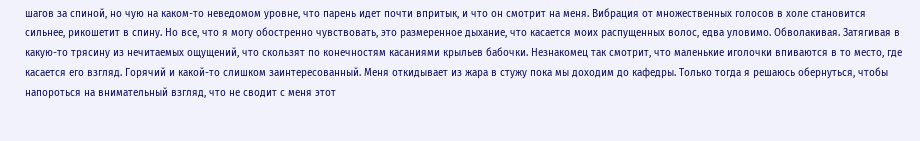шагов за спиной, но чую на каком-то неведомом уровне, что парень идет почти впритык, и что он смотрит на меня. Вибрация от множественных голосов в холе становится сильнее, рикошетит в спину. Но все, что я могу обостренно чувствовать, это размеренное дыхание, что касается моих распущенных волос, едва уловимо. Обволакивая. Затягивая в какую-то трясину из нечитаемых ощущений, что скользят по конечностям касаниями крыльев бабочки. Незнакомец так смотрит, что маленькие иголочки впиваются в то место, где касается его взгляд. Горячий и какой-то слишком заинтересованный. Меня откидывает из жара в стужу пока мы доходим до кафедры. Только тогда я решаюсь обернуться, чтобы напороться на внимательный взгляд, что не сводит с меня этот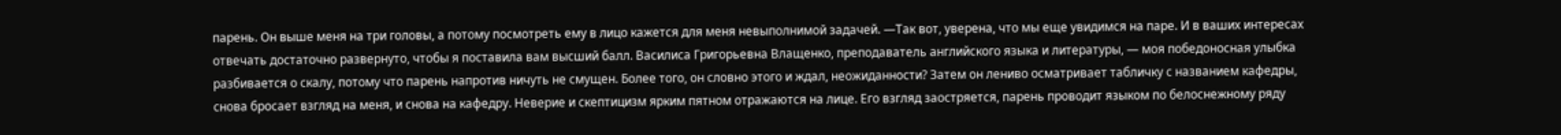парень. Он выше меня на три головы, а потому посмотреть ему в лицо кажется для меня невыполнимой задачей. —Так вот, уверена, что мы еще увидимся на паре. И в ваших интересах отвечать достаточно развернуто, чтобы я поставила вам высший балл. Василиса Григорьевна Влащенко, преподаватель английского языка и литературы, — моя победоносная улыбка разбивается о скалу, потому что парень напротив ничуть не смущен. Более того, он словно этого и ждал, неожиданности? Затем он лениво осматривает табличку с названием кафедры, снова бросает взгляд на меня, и снова на кафедру. Неверие и скептицизм ярким пятном отражаются на лице. Его взгляд заостряется, парень проводит языком по белоснежному ряду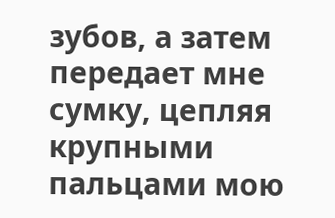зубов, а затем передает мне сумку, цепляя крупными пальцами мою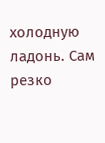холодную ладонь. Сам резко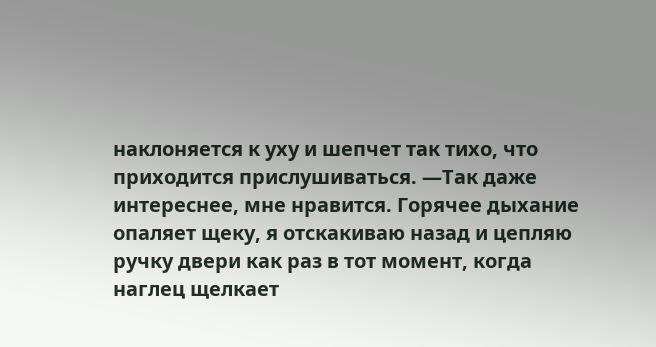наклоняется к уху и шепчет так тихо, что приходится прислушиваться. —Так даже интереснее, мне нравится. Горячее дыхание опаляет щеку, я отскакиваю назад и цепляю ручку двери как раз в тот момент, когда наглец щелкает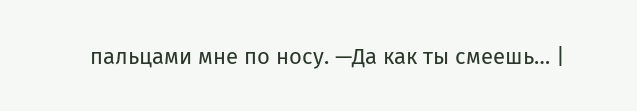пальцами мне по носу. —Да как ты смеешь… |